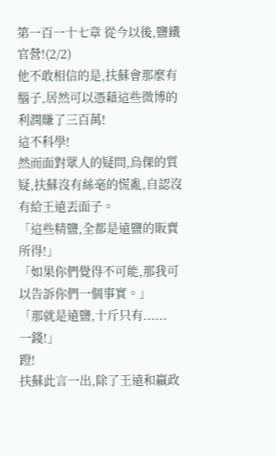第一百一十七章 從今以後,鹽鐵官營!(2/2)
他不敢相信的是,扶蘇會那麼有腦子,居然可以憑藉這些微博的利潤賺了三百萬!
這不科學!
然而面對眾人的疑問,烏倮的質疑,扶蘇沒有絲毫的慌亂,自認沒有給王遠丟面子。
「這些精鹽,全都是遠鹽的販賣所得!」
「如果你們覺得不可能,那我可以告訴你們一個事實。」
「那就是遠鹽,十斤只有......
一錢!」
蹬!
扶蘇此言一出,除了王遠和嬴政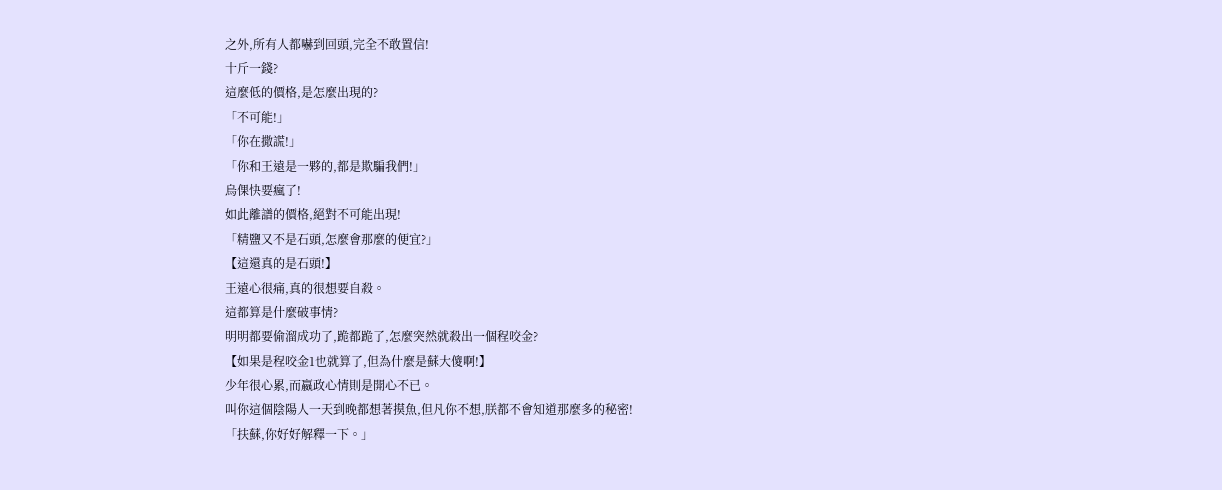之外,所有人都嚇到回頭,完全不敢置信!
十斤一錢?
這麼低的價格,是怎麼出現的?
「不可能!」
「你在撒謊!」
「你和王遠是一夥的,都是欺騙我們!」
烏倮快要瘋了!
如此離譜的價格,絕對不可能出現!
「精鹽又不是石頭,怎麼會那麼的便宜?」
【這還真的是石頭!】
王遠心很痛,真的很想要自殺。
這都算是什麼破事情?
明明都要偷溜成功了,跪都跪了,怎麼突然就殺出一個程咬金?
【如果是程咬金1也就算了,但為什麼是蘇大傻啊!】
少年很心累,而嬴政心情則是開心不已。
叫你這個陰陽人一天到晚都想著摸魚,但凡你不想,朕都不會知道那麼多的秘密!
「扶蘇,你好好解釋一下。」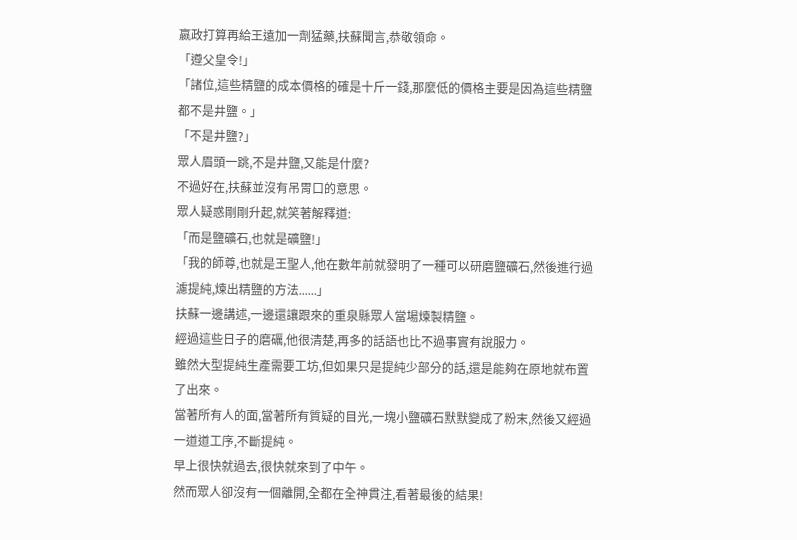嬴政打算再給王遠加一劑猛藥,扶蘇聞言,恭敬領命。
「遵父皇令!」
「諸位,這些精鹽的成本價格的確是十斤一錢,那麼低的價格主要是因為這些精鹽都不是井鹽。」
「不是井鹽?」
眾人眉頭一跳,不是井鹽,又能是什麼?
不過好在,扶蘇並沒有吊胃口的意思。
眾人疑惑剛剛升起,就笑著解釋道:
「而是鹽礦石,也就是礦鹽!」
「我的師尊,也就是王聖人,他在數年前就發明了一種可以研磨鹽礦石,然後進行過濾提純,煉出精鹽的方法......」
扶蘇一邊講述,一邊還讓跟來的重泉縣眾人當場煉製精鹽。
經過這些日子的磨礪,他很清楚,再多的話語也比不過事實有說服力。
雖然大型提純生產需要工坊,但如果只是提純少部分的話,還是能夠在原地就布置了出來。
當著所有人的面,當著所有質疑的目光,一塊小鹽礦石默默變成了粉末,然後又經過一道道工序,不斷提純。
早上很快就過去,很快就來到了中午。
然而眾人卻沒有一個離開,全都在全神貫注,看著最後的結果!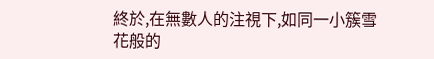終於,在無數人的注視下,如同一小簇雪花般的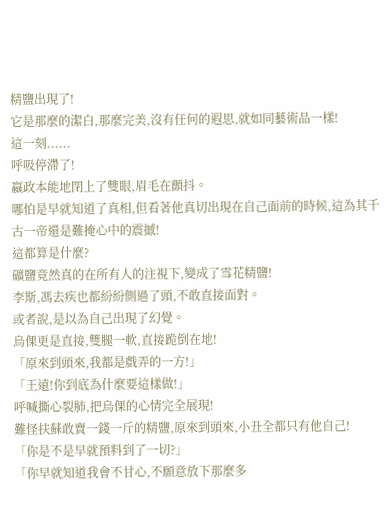精鹽出現了!
它是那麼的潔白,那麼完美,沒有任何的遐思,就如同藝術品一樣!
這一刻......
呼吸停滯了!
嬴政本能地閉上了雙眼,眉毛在顫抖。
哪怕是早就知道了真相,但看著他真切出現在自己面前的時候,這為其千古一帝還是難掩心中的震撼!
這都算是什麼?
礦鹽竟然真的在所有人的注視下,變成了雪花精鹽!
李斯,馮去疾也都紛紛側過了頭,不敢直接面對。
或者說,是以為自己出現了幻覺。
烏倮更是直接,雙腿一軟,直接跪倒在地!
「原來到頭來,我都是戲弄的一方!」
「王遠!你到底為什麼要這樣做!」
呼喊撕心裂肺,把烏倮的心情完全展現!
難怪扶蘇敢賣一錢一斤的精鹽,原來到頭來,小丑全都只有他自己!
「你是不是早就預料到了一切?」
「你早就知道我會不甘心,不願意放下那麼多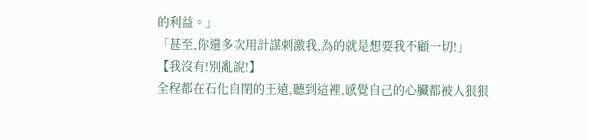的利益。」
「甚至,你還多次用計謀刺激我,為的就是想要我不顧一切!」
【我沒有!別亂說!】
全程都在石化自閉的王遠,聽到這裡,感覺自己的心臟都被人狠狠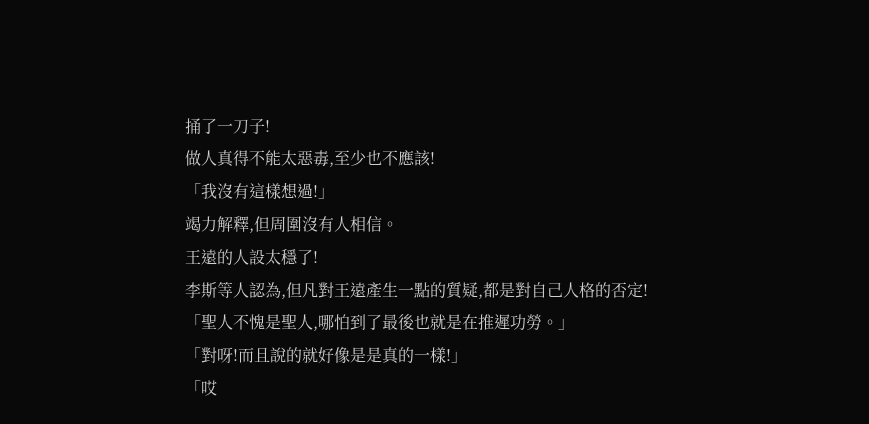捅了一刀子!
做人真得不能太惡毒,至少也不應該!
「我沒有這樣想過!」
竭力解釋,但周圍沒有人相信。
王遠的人設太穩了!
李斯等人認為,但凡對王遠產生一點的質疑,都是對自己人格的否定!
「聖人不愧是聖人,哪怕到了最後也就是在推遲功勞。」
「對呀!而且說的就好像是是真的一樣!」
「哎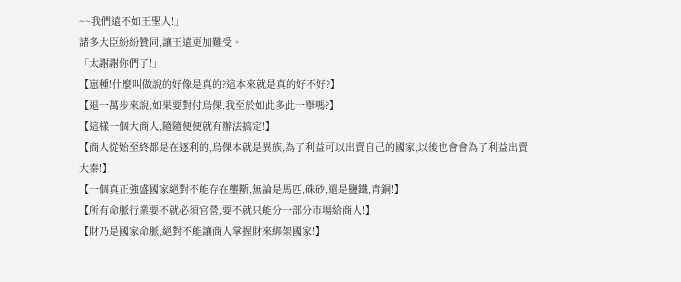~~我們遠不如王聖人!」
諸多大臣紛紛贊同,讓王遠更加難受。
「太謝謝你們了!」
【崽種!什麼叫做說的好像是真的?這本來就是真的好不好?】
【退一萬步來說,如果要對付烏倮,我至於如此多此一舉嗎?】
【這樣一個大商人,隨隨便便就有辦法搞定!】
【商人從始至終都是在逐利的,烏倮本就是異族,為了利益可以出賣自己的國家,以後也會會為了利益出賣大秦!】
【一個真正強盛國家絕對不能存在壟斷,無論是馬匹,硃砂,還是鹽鐵,青銅!】
【所有命脈行業要不就必須官營,要不就只能分一部分市場給商人!】
【財乃是國家命脈,絕對不能讓商人掌握財來綁架國家!】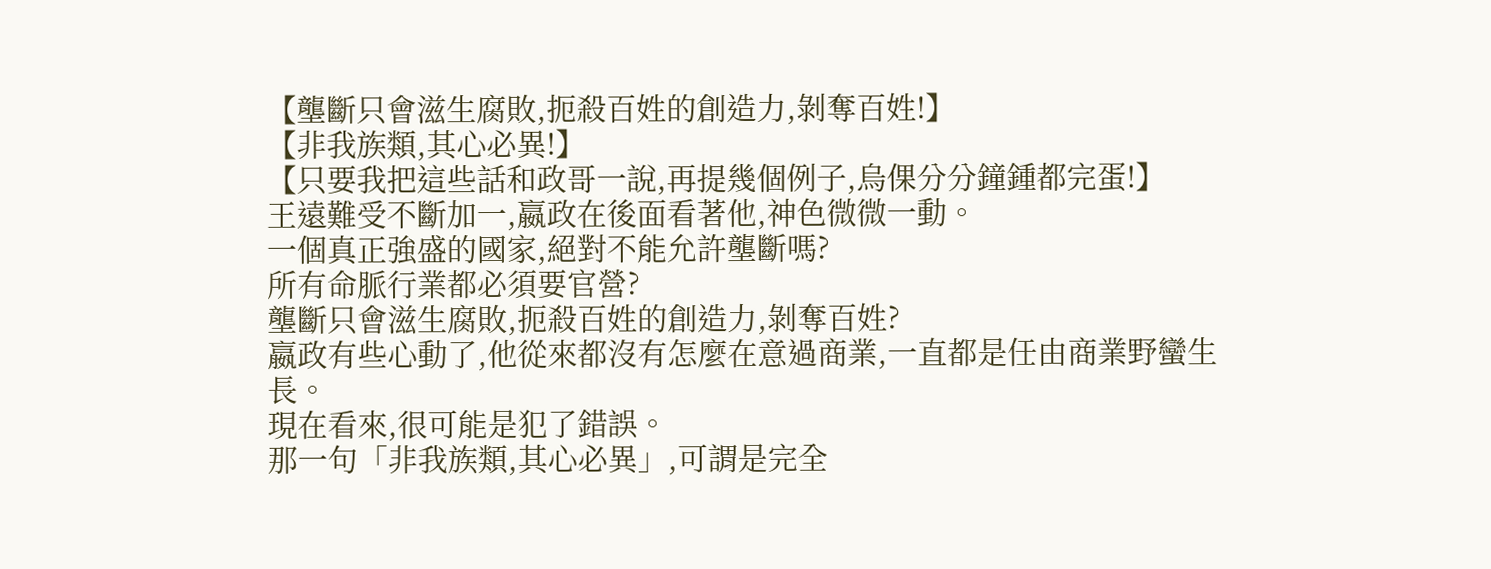【壟斷只會滋生腐敗,扼殺百姓的創造力,剝奪百姓!】
【非我族類,其心必異!】
【只要我把這些話和政哥一說,再提幾個例子,烏倮分分鐘鍾都完蛋!】
王遠難受不斷加一,嬴政在後面看著他,神色微微一動。
一個真正強盛的國家,絕對不能允許壟斷嗎?
所有命脈行業都必須要官營?
壟斷只會滋生腐敗,扼殺百姓的創造力,剝奪百姓?
嬴政有些心動了,他從來都沒有怎麼在意過商業,一直都是任由商業野蠻生長。
現在看來,很可能是犯了錯誤。
那一句「非我族類,其心必異」,可謂是完全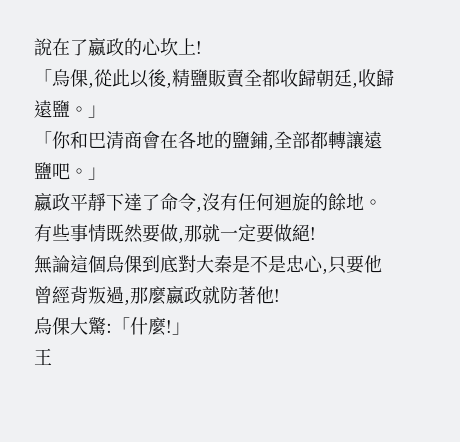說在了嬴政的心坎上!
「烏倮,從此以後,精鹽販賣全都收歸朝廷,收歸遠鹽。」
「你和巴清商會在各地的鹽鋪,全部都轉讓遠鹽吧。」
嬴政平靜下達了命令,沒有任何迴旋的餘地。
有些事情既然要做,那就一定要做絕!
無論這個烏倮到底對大秦是不是忠心,只要他曾經背叛過,那麼嬴政就防著他!
烏倮大驚:「什麼!」
王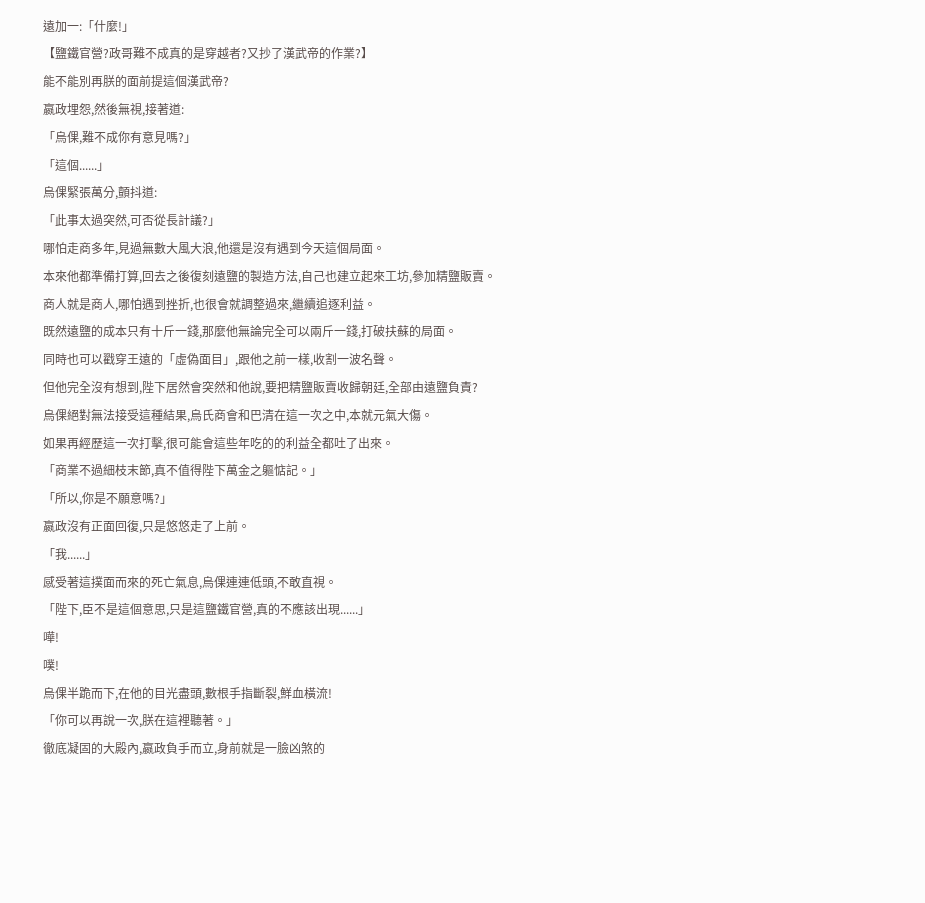遠加一:「什麼!」
【鹽鐵官營?政哥難不成真的是穿越者?又抄了漢武帝的作業?】
能不能別再朕的面前提這個漢武帝?
嬴政埋怨,然後無視,接著道:
「烏倮,難不成你有意見嗎?」
「這個......」
烏倮緊張萬分,顫抖道:
「此事太過突然,可否從長計議?」
哪怕走商多年,見過無數大風大浪,他還是沒有遇到今天這個局面。
本來他都準備打算,回去之後復刻遠鹽的製造方法,自己也建立起來工坊,參加精鹽販賣。
商人就是商人,哪怕遇到挫折,也很會就調整過來,繼續追逐利益。
既然遠鹽的成本只有十斤一錢,那麼他無論完全可以兩斤一錢,打破扶蘇的局面。
同時也可以戳穿王遠的「虛偽面目」,跟他之前一樣,收割一波名聲。
但他完全沒有想到,陛下居然會突然和他說,要把精鹽販賣收歸朝廷,全部由遠鹽負責?
烏倮絕對無法接受這種結果,烏氏商會和巴清在這一次之中,本就元氣大傷。
如果再經歷這一次打擊,很可能會這些年吃的的利益全都吐了出來。
「商業不過細枝末節,真不值得陛下萬金之軀惦記。」
「所以,你是不願意嗎?」
嬴政沒有正面回復,只是悠悠走了上前。
「我......」
感受著這撲面而來的死亡氣息,烏倮連連低頭,不敢直視。
「陛下,臣不是這個意思,只是這鹽鐵官營,真的不應該出現......」
嘩!
噗!
烏倮半跪而下,在他的目光盡頭,數根手指斷裂,鮮血橫流!
「你可以再說一次,朕在這裡聽著。」
徹底凝固的大殿內,嬴政負手而立,身前就是一臉凶煞的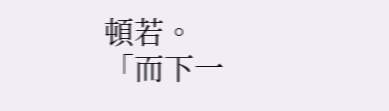頓若。
「而下一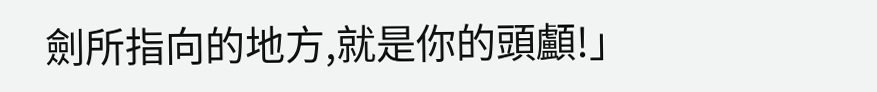劍所指向的地方,就是你的頭顱!」